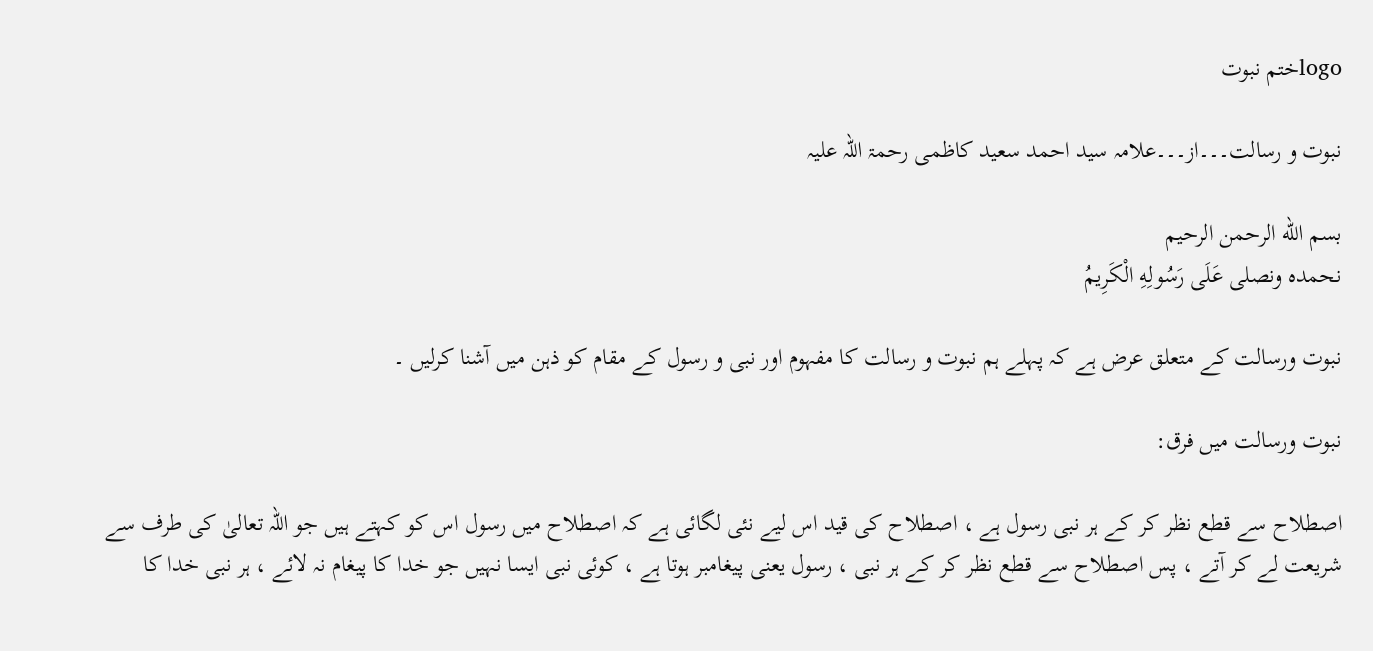logoختم نبوت

نبوت و رسالت۔۔۔از۔۔۔علامہ سید احمد سعید کاظمی رحمۃ اللہ علیہ

بسم الله الرحمن الرحيم
نحمده ونصلى عَلَى رَسُولِهِ الْكَرِيمُ

نبوت ورسالت کے متعلق عرض ہے کہ پہلے ہم نبوت و رسالت کا مفہوم اور نبی و رسول کے مقام کو ذہن میں آشنا کرلیں ۔

نبوت ورسالت میں فرق:

اصطلاح سے قطع نظر کر کے ہر نبی رسول ہے ، اصطلاح کی قید اس لیے نئی لگائی ہے کہ اصطلاح میں رسول اس کو کہتے ہیں جو اللہ تعالیٰ کی طرف سے شریعت لے کر آتے ، پس اصطلاح سے قطع نظر کر کے ہر نبی ، رسول یعنی پیغامبر ہوتا ہے ، کوئی نبی ایسا نہیں جو خدا کا پیغام نہ لائے ، ہر نبی خدا کا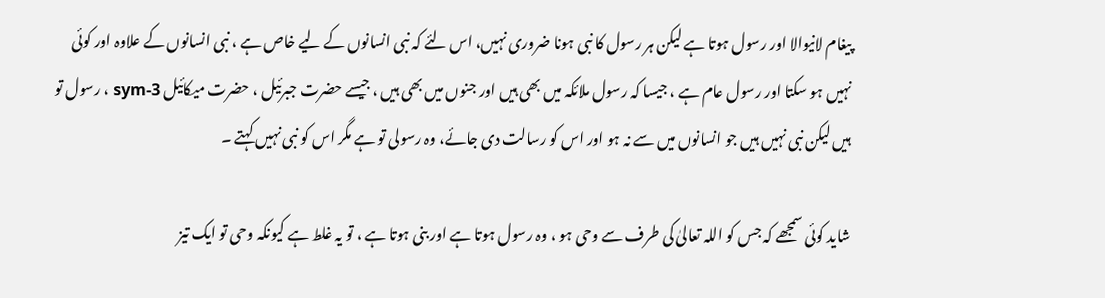پیغام لانیوالا اور رسول ہوتا ہے لیکن ہر رسول کا نبی ہونا ضروری نہیں، اس لئے کہ نبی انسانوں کے لیے خاص ہے ، نبی انسانوں کے علاوہ اور کوئی نہیں ہو سکتا اور رسول عام ہے ، جیسا کہ رسول ملائکہ میں بھی ہیں اور جنوں میں بھی ہیں ، جیسے حضرت جبرئیل ، حضرت میکائیل sym-3 ، رسول تو ہیں لیکن نبی نہیں ہیں جو انسانوں میں سے نہ ہو اور اس کو رسالت دی جائے، وہ رسولی تو ہے مگر اس کو نبی نہیں کہتے ۔

شاید کوئی سمجھے کہ جس کو اللہ تعالیٰ کی طرف سے وحی ہو ، وہ رسول ہوتا ہے اور بنی ہوتا ہے ، تو یہ غلط ہے کیونکہ وحی تو ایک تیز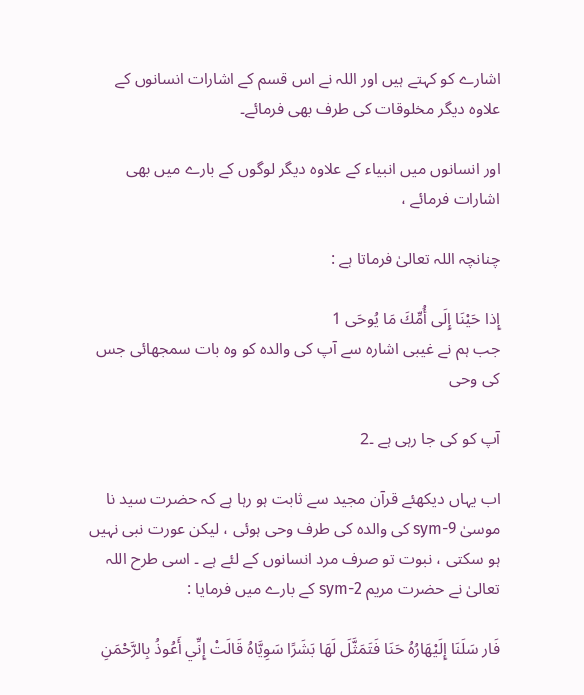اشارے کو کہتے ہیں اور اللہ نے اس قسم کے اشارات انسانوں کے علاوہ دیگر مخلوقات کی طرف بھی فرمائے۔

اور انسانوں میں انبیاء کے علاوہ دیگر لوگوں کے بارے میں بھی اشارات فرمائے ،

چنانچہ اللہ تعالیٰ فرماتا ہے :

إِذا حَيْنَا إِلَى أُمِّكَ مَا يُوحَى 1
جب ہم نے غیبی اشارہ سے آپ کی والدہ کو وہ بات سمجھائی جس کی وحی

آپ کو کی جا رہی ہے ۔2

اب یہاں دیکھئے قرآن مجید سے ثابت ہو رہا ہے کہ حضرت سید نا موسیٰ sym-9 کی والدہ کی طرف وحی ہوئی ، لیکن عورت نبی نہیں ہو سکتی ، نبوت تو صرف مرد انسانوں کے لئے ہے ۔ اسی طرح اللہ تعالیٰ نے حضرت مریم sym-2 کے بارے میں فرمایا :

فَار سَلَنَا إِلَيْهَارُهُ حَنَا فَتَمَثَّلَ لَهَا بَشَرًا سَوِيَّاهُ قَالَتْ إِنِّي أَعُوذُ بِالرَّحْمَنِ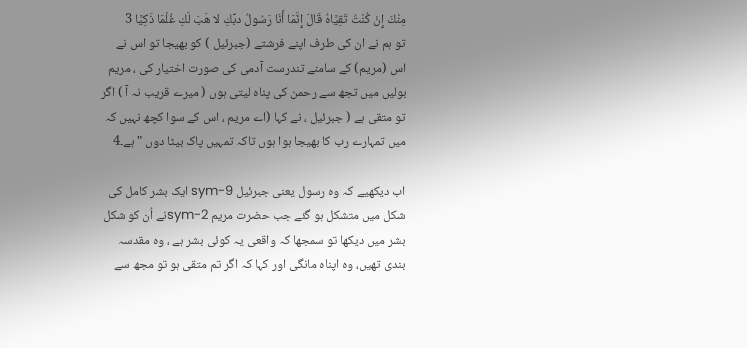مِنْكَ إِنْ كُنْتُ تَقِيَّاهُ قَالَ إِنَّمَا أَنَا رَسُولُ دبِّكِ لا هَبَ لَكِ غُلْمَا ذَكِيَّا 3
تو ہم نے ان کی طرف اپنے فرشتے (جبرئیل ) کو بھیجا تو اس نے اس (مریم) کے سامنے تندرست آدمی کی صورت اختیار کی ، مریم بولیں میں تجھ سے رحمن کی پناہ لیتی ہوں ( میرے قریب نہ آ ) اگر تو متقی ہے ( جبرئیل ، نے کہا (اے مریم ، اس کے سوا کچھ نہیں کہ میں تمہارے رب کا بھیجا ہوا ہوں تاکہ تمہیں پاک بیٹا دوں " ہے۔4

اب دیکھیے کہ وہ رسول یعنی جبرئیل sym-9 ایک بشر کامل کی شکل میں متشکل ہو گئے جب حضرت مریم sym-2نے اُن کو شکل بشر میں دیکھا تو سمجھا کہ واقعی یہ کوئی بشر ہے ، وہ مقدسہ بندی تھیں، وہ اپناہ مانگی اور کہا کہ اگر تم متقی ہو تو مجھ سے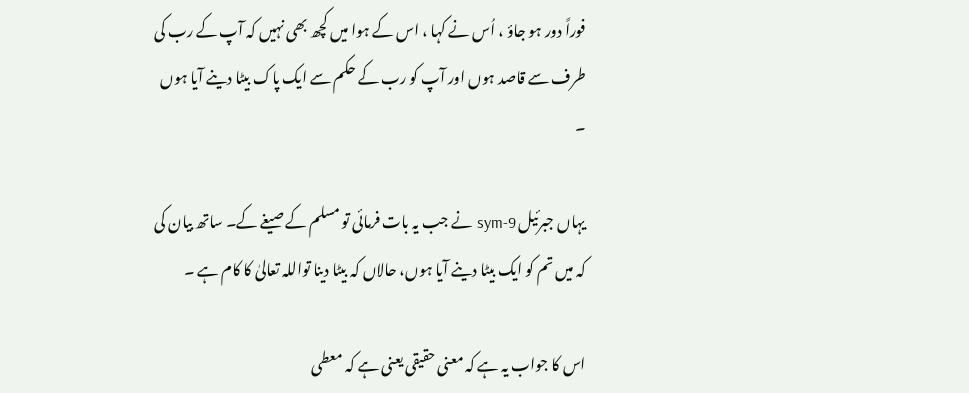فوراً دور ہو جاؤ ، اُس نے کہا ، اس کے ہوا میں کچھ بھی نہیں کہ آپ کے رب کی طرف سے قاصد ہوں اور آپ کو رب کے حکم سے ایک پاک بیٹا دینے آیا ہوں ۔

یہاں جبرئیل sym-9 نے جب یہ بات فرمائی تو مسلم کے صیغے کے۔ ساتھ بیان کی کہ میں تم کو ایک بیٹا دینے آیا ہوں، حالاں کہ بیٹا دینا تواللہ تعالیٰ کا کام ہے ۔

اس کا جواب یہ ہے کہ معنی حقیقی یعنی ہے کہ معطی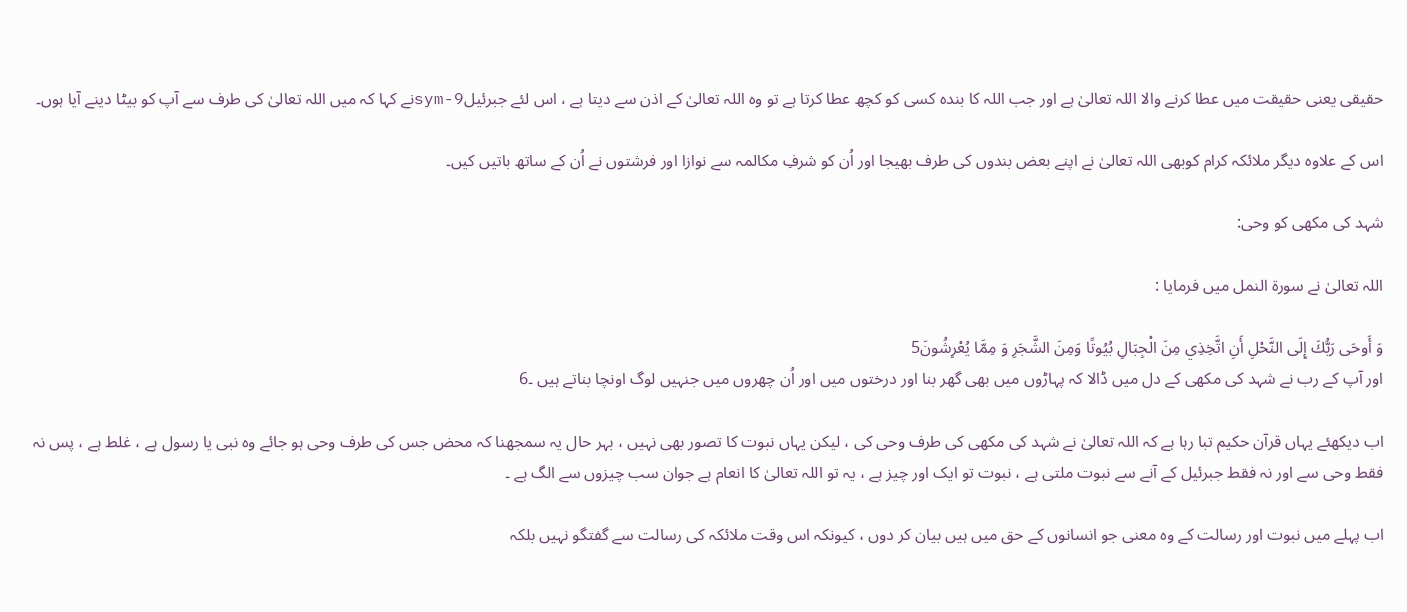حقیقی یعنی حقیقت میں عطا کرنے والا اللہ تعالیٰ ہے اور جب اللہ کا بندہ کسی کو کچھ عطا کرتا ہے تو وہ اللہ تعالیٰ کے اذن سے دیتا ہے ، اس لئے جبرئیلsym-9نے کہا کہ میں اللہ تعالیٰ کی طرف سے آپ کو بیٹا دینے آیا ہوں۔

اس کے علاوہ دیگر ملائکہ کرام کوبھی اللہ تعالیٰ نے اپنے بعض بندوں کی طرف بھیجا اور اُن کو شرفِ مکالمہ سے نوازا اور فرشتوں نے اُن کے ساتھ باتیں کیں۔

شہد کی مکھی کو وحی:

اللہ تعالیٰ نے سورۃ النمل میں فرمایا :

وَ أَوحَى رَبُّكَ إِلَى النَّحْلِ أَنِ اتَّخِذِي مِنَ الْجِبَالِ بُيُوتًا وَمِنَ الشَّجَرِ وَ مِمَّا يُعْرِشُونَ5
اور آپ کے رب نے شہد کی مکھی کے دل میں ڈالا کہ پہاڑوں میں بھی گھر بنا اور درختوں میں اور اُن چھروں میں جنہیں لوگ اونچا بناتے ہیں ۔6

اب دیکھئے یہاں قرآن حکیم تبا رہا ہے کہ اللہ تعالیٰ نے شہد کی مکھی کی طرف وحی کی ، لیکن یہاں نبوت کا تصور بھی نہیں ، بہر حال یہ سمجھنا کہ محض جس کی طرف وحی ہو جائے وہ نبی یا رسول ہے ، غلط ہے ، پس نہ فقط وحی سے اور نہ فقط جبرئیل کے آنے سے نبوت ملتی ہے ، نبوت تو ایک اور چیز ہے ، یہ تو اللہ تعالیٰ کا انعام ہے جوان سب چیزوں سے الگ ہے ۔

اب پہلے میں نبوت اور رسالت کے وہ معنی جو انسانوں کے حق میں ہیں بیان کر دوں ، کیونکہ اس وقت ملائکہ کی رسالت سے گفتگو نہیں بلکہ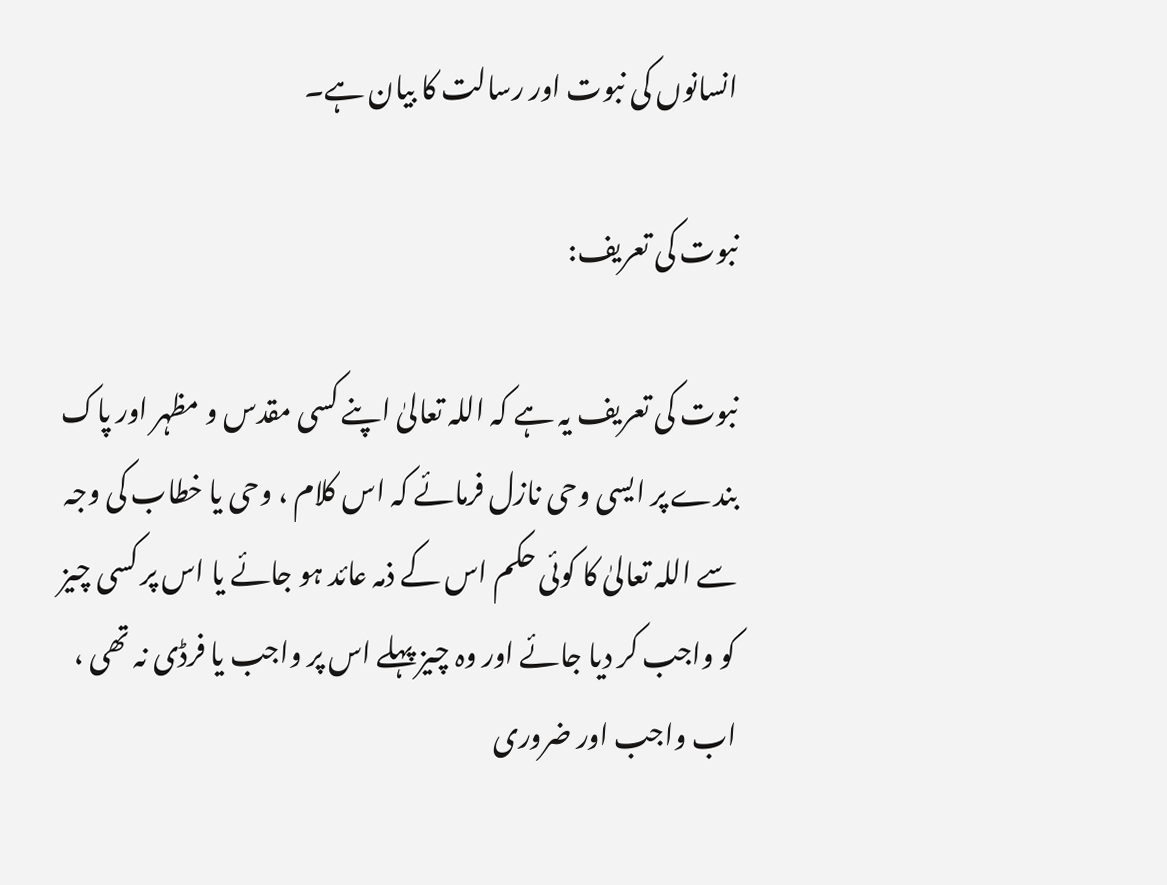انسانوں کی نبوت اور رسالت کا بیان ہے۔

نبوت کی تعریف:

نبوت کی تعریف یہ ہے کہ اللہ تعالیٰ اپنے کسی مقدس و مظہر اور پاک بندے پر ایسی وحی نازل فرمائے کہ اس کلام ، وحی یا خطاب کی وجہ سے اللہ تعالیٰ کا کوئی حکم اس کے ذمہ عائد ہو جائے یا اس پر کسی چیز کو واجب کر دیا جائے اور وہ چیز پہلے اس پر واجب یا فرڈی نہ تھی ، اب واجب اور ضروری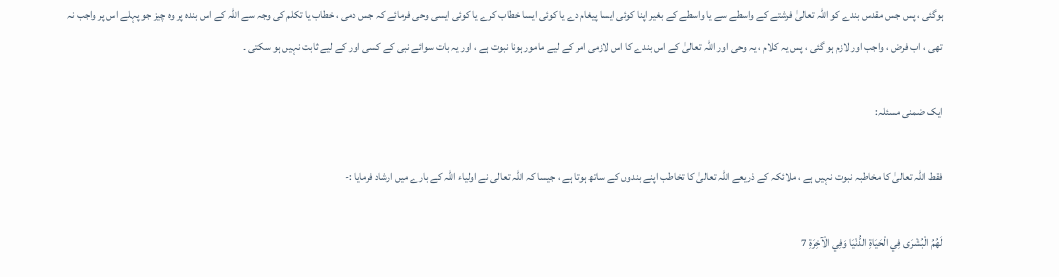ہوگئی ، پس جس مقدس بندے کو اللہ تعالیٰ فرشتے کے واسطے سے یا واسطے کے بغیر اپنا کوئی ایسا پیغام دے یا کوئی ایسا خطاب کرے یا کوئی ایسی وحی فرمائے کہ جس دمی ، خطاب یا تکلم کی وجہ سے اللہ کے اس بندہ پر وہ چیز جو پہلے اس پر واجب نہ تھی ، اب فرض ، واجب اور لازم ہو گئی ، پس یہ کلام ، یہ وحی اور اللہ تعالیٰ کے اس بندے کا اس لازمی امر کے لیے مامور ہونا نبوت ہے ، اور یہ بات سوائے نبی کے کسی اور کے لیے ثابت نہیں ہو سکتی ۔

ایک ضمنی مسئلہ:

فقط اللہ تعالیٰ کا مخاطبہ نبوت نہیں ہے ، ملائکہ کے ذریعے اللہ تعالیٰ کا تخاطب اپنے بندوں کے ساتھ ہوتا ہے ، جیسا کہ اللہ تعالی نے اولیاء اللہ کے بارے میں ارشاد فرمایا :-

لَهُمُ الْبُشْرَى فِي الْحَيَاةِ الدُّنْيَا وَفِي الْآخِرَةِ 7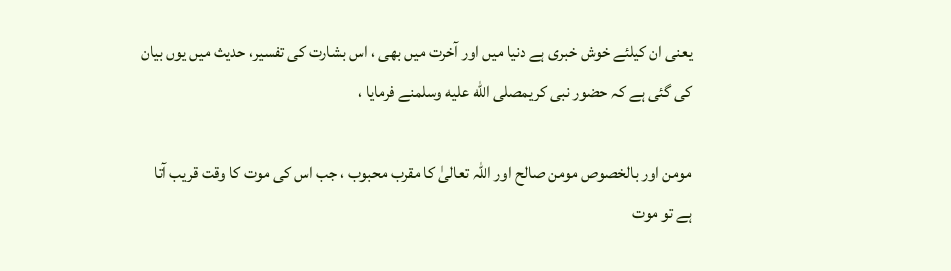یعنی ان کیلئے خوش خبری ہے دنیا میں اور آخرت میں بھی ، اس بشارت کی تفسیر، حدیث میں یوں بیان کی گئی ہے کہ حضور نبی کریمصلى الله عليه وسلمنے فرمایا ،

مومن اور بالخصوص مومن صالح اور اللہ تعالیٰ کا مقرب محبوب ، جب اس کی موت کا وقت قریب آتا ہے تو موت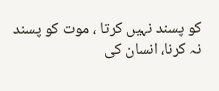کو پسند نہیں کرتا ، موت کو پسند نہ کرنا، انسان کی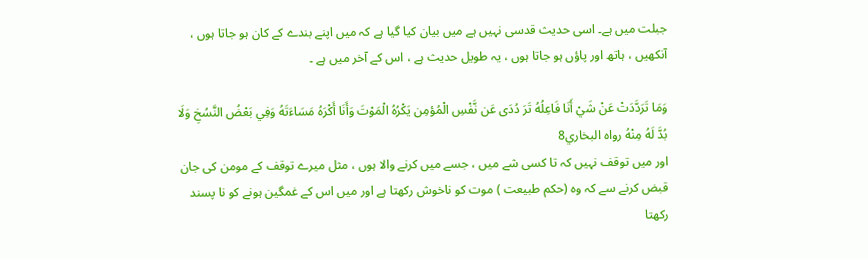جبلت میں ہے۔ اسی حدیث قدسی نہیں ہے میں بیان کیا گیا ہے کہ میں اپنے بندے کے کان ہو جاتا ہوں ، آنکھیں ، ہاتھ اور پاؤں ہو جاتا ہوں ، یہ طویل حدیث ہے ، اس کے آخر میں ہے ۔

وَمَا تَرَدَّدَتْ عَنْ شَيْ أَنَا فَاعِلُهُ تَرَ دُدَى عَن نَّفْسِ الْمُؤمِن يَكْرُهُ الْمَوْتَ وَأَنَا أَكْرَهُ مَسَاءَتَهُ وَفِي بَعْضُ النَّسُخِ وَلَا بُدَّ لَهُ مِنْهُ رواه البخاري8
اور میں توقف نہیں کہ تا کسی شے میں ، جسے میں کرنے والا ہوں ، مثل میرے توقف کے مومن کی جان قبض کرنے سے کہ وہ (حکم طبیعت ) موت کو ناخوش رکھتا ہے اور میں اس کے غمگین ہونے کو نا پسند رکھتا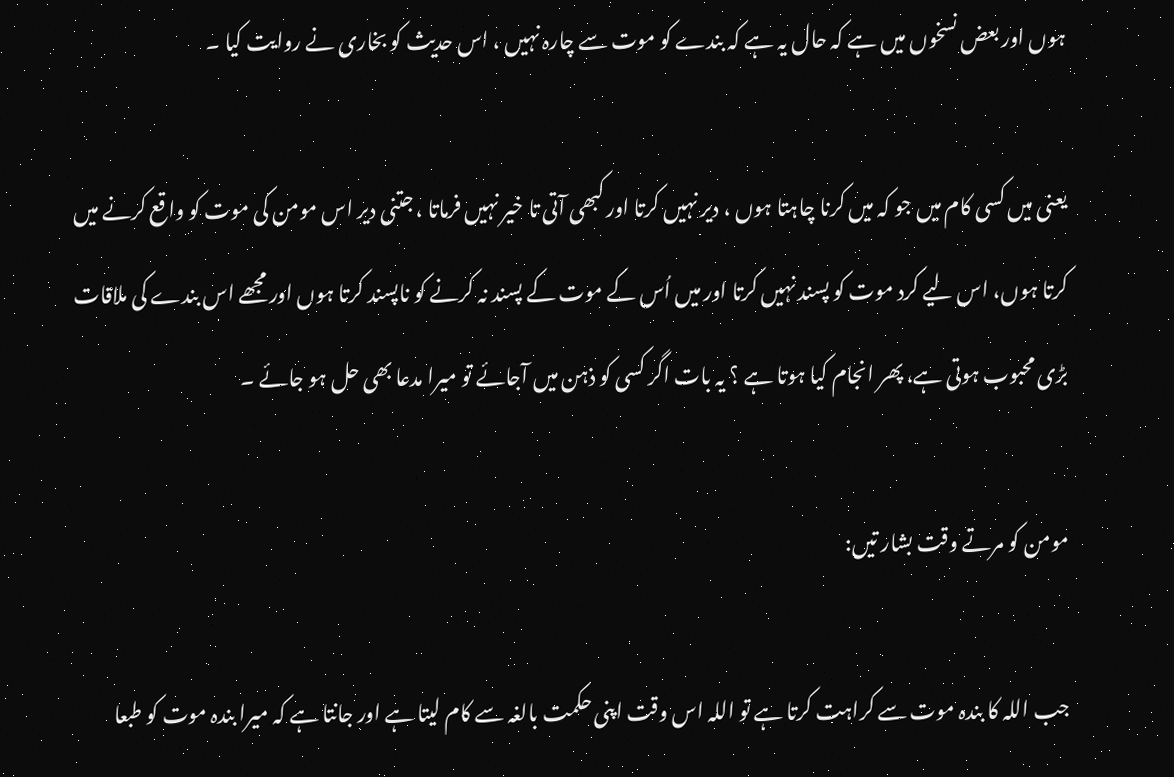ہوں اور بعض نسخوں میں ہے کہ حال یہ ہے کہ بندے کو موت سے چارہ نہیں ، اس حدیث کو بخاری نے روایت کیا ۔

یعنی میں کسی کام میں جو کہ میں کرنا چاہتا ہوں ، دیر نہیں کرتا اور کبھی آتی تا خیر نہیں فرماتا ، جتنی دیر اس مومن کی موت کو واقع کرنے میں کرتا ہوں، اس لیے کرد موت کو پسند نہیں کرتا اور میں اُس کے موت کے پسند نہ کرنے کو ناپسند کرتا ہوں اور مجھے اس بندے کی ملاقات بڑی محبوب ہوتی ہے، پھر انجام کیا ہوتا ہے ؟ یہ بات اگر کسی کو ذہن میں آجائے تو میرا مدعا بھی حل ہو جائے ۔

مومن کو مرتے وقت بشار تیں:

جب اللہ کا بندہ موت سے کراہت کرتا ہے تو اللہ اس وقت اپنی حکمت بالغہ سے کام لیتا ہے اور جانتا ہے کہ میرا بندہ موت کو طبعا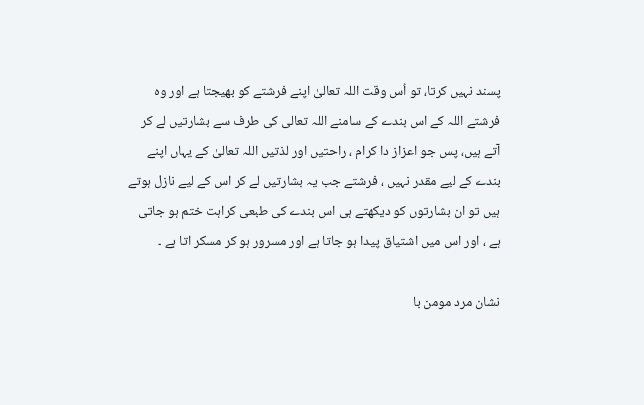پسند نہیں کرتا، تو اُس وقت اللہ تعالیٰ اپنے فرشتے کو بھیجتا ہے اور وہ فرشتے اللہ کے اس بندے کے سامنے اللہ تعالی کی طرف سے بشارتیں لے کر آتے ہیں، پس جو اعزاز دا کرام ، راحتیں اور لذتیں اللہ تعالیٰ کے یہاں اپنے بندے کے لیے مقدر نہیں ، فرشتے جب یہ بشارتیں لے کر اس کے لیے نازل ہوتے ہیں تو ان بشارتوں کو دیکھتے ہی اس بندے کی طبعی کراہت ختم ہو جاتی ہے ، اور اس میں اشتیاق پیدا ہو جاتا ہے اور مسرور ہو کر مسکر اتا ہے ۔

نشان مرد مومن با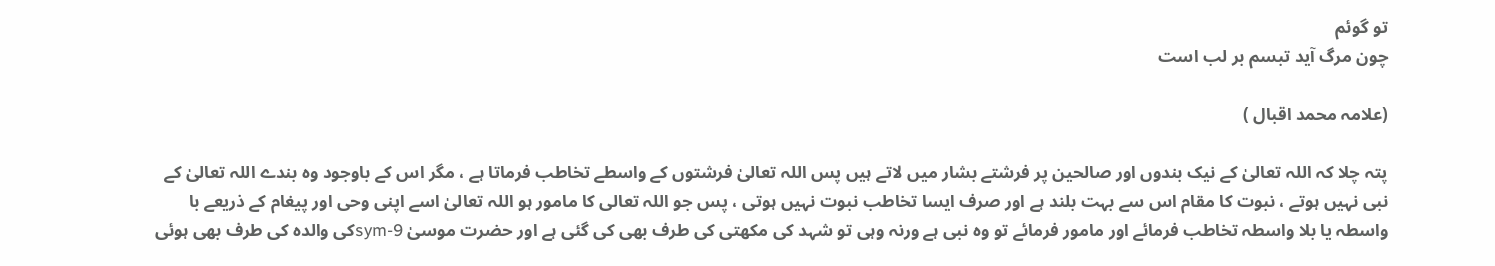تو گوئم
چون مرگ آید تبسم بر لب است

(علامہ محمد اقبال )

پتہ چلا کہ اللہ تعالیٰ کے نیک بندوں اور صالحین پر فرشتے بشار میں لاتے ہیں پس اللہ تعالیٰ فرشتوں کے واسطے تخاطب فرماتا ہے ، مگر اس کے باوجود وہ بندے اللہ تعالیٰ کے نبی نہیں ہوتے ، نبوت کا مقام اس سے بہت بلند ہے اور صرف ایسا تخاطب نبوت نہیں ہوتی ، پس جو اللہ تعالی کا مامور ہو اللہ تعالیٰ اسے اپنی وحی اور پیغام کے ذریعے با واسطہ یا بلا واسطہ تخاطب فرمائے اور مامور فرمائے تو وہ نبی ہے ورنہ وہی تو شہد کی مکھتی کی طرف بھی کی گئی ہے اور حضرت موسیٰ sym-9کی والدہ کی طرف بھی ہوئی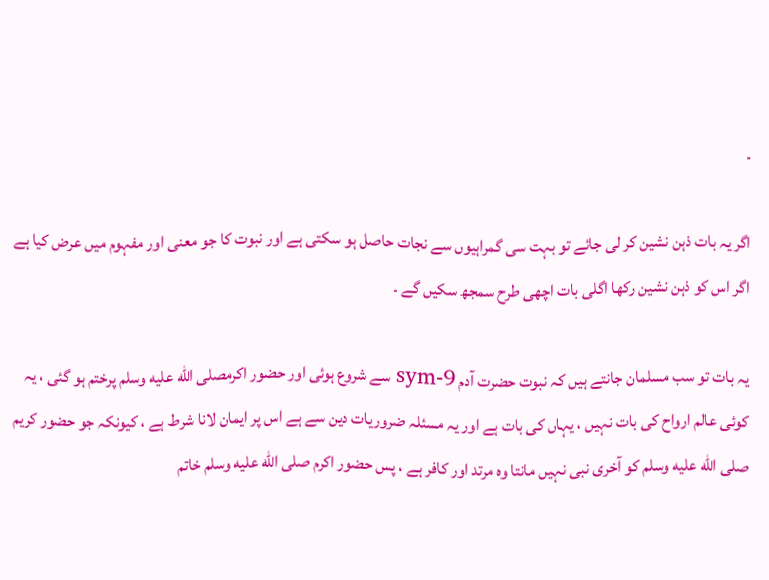۔

اگر یہ بات ذہن نشین کر لی جائے تو بہت سی گمراہیوں سے نجات حاصل ہو سکتی ہے اور نبوت کا جو معنی اور مفہوم میں عرض کیا ہے اگر اس کو ذہن نشین رکھا اگلی بات اچھی طرح سمجھ سکیں گے ۔

یہ بات تو سب مسلمان جانتے ہیں کہ نبوت حضرت آدم sym-9 سے شروع ہوئی اور حضور اکرمصلى الله عليه وسلم پرختم ہو گئی ، یہ کوئی عالم ارواح کی بات نہیں ، یہاں کی بات ہے اور یہ مسئلہ ضروریات دین سے ہے اس پر ایمان لانا شرط ہے ، کیونکہ جو حضور کریم صلى الله عليه وسلم کو آخری نبی نہیں مانتا وہ مرتد اور کافر ہے ، پس حضور اکرم صلى الله عليه وسلم خاتم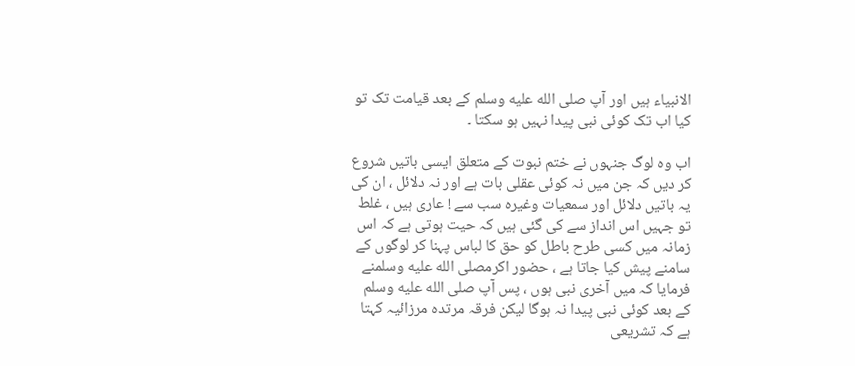الانبیاء ہیں اور آپ صلى الله عليه وسلم کے بعد قیامت تک تو کیا اب تک کوئی نبی پیدا نہیں ہو سکتا ۔

اب وہ لوگ جنہوں نے ختم نبوت کے متعلق ایسی باتیں شروع کر دیں کہ جن میں نہ کوئی عقلی بات ہے اور نہ دلائل ، ان کی یہ باتیں دلائل اور سمعیات وغیرہ سب سے ! عاری ہیں ، غلط تو جہیں اس انداز سے کی گئی ہیں کہ حیت ہوتی ہے کہ اس زمانہ میں کسی طرح باطل کو حق کا لباس پہنا کر لوگوں کے سامنے پیش کیا جاتا ہے ، حضور اکرمصلى الله عليه وسلمنے فرمایا کہ میں آخری نبی ہوں ، پس آپ صلى الله عليه وسلم کے بعد کوئی نبی پیدا نہ ہوگا لیکن فرقہ مرتدہ مرزائیہ کہتا ہے کہ تشریعی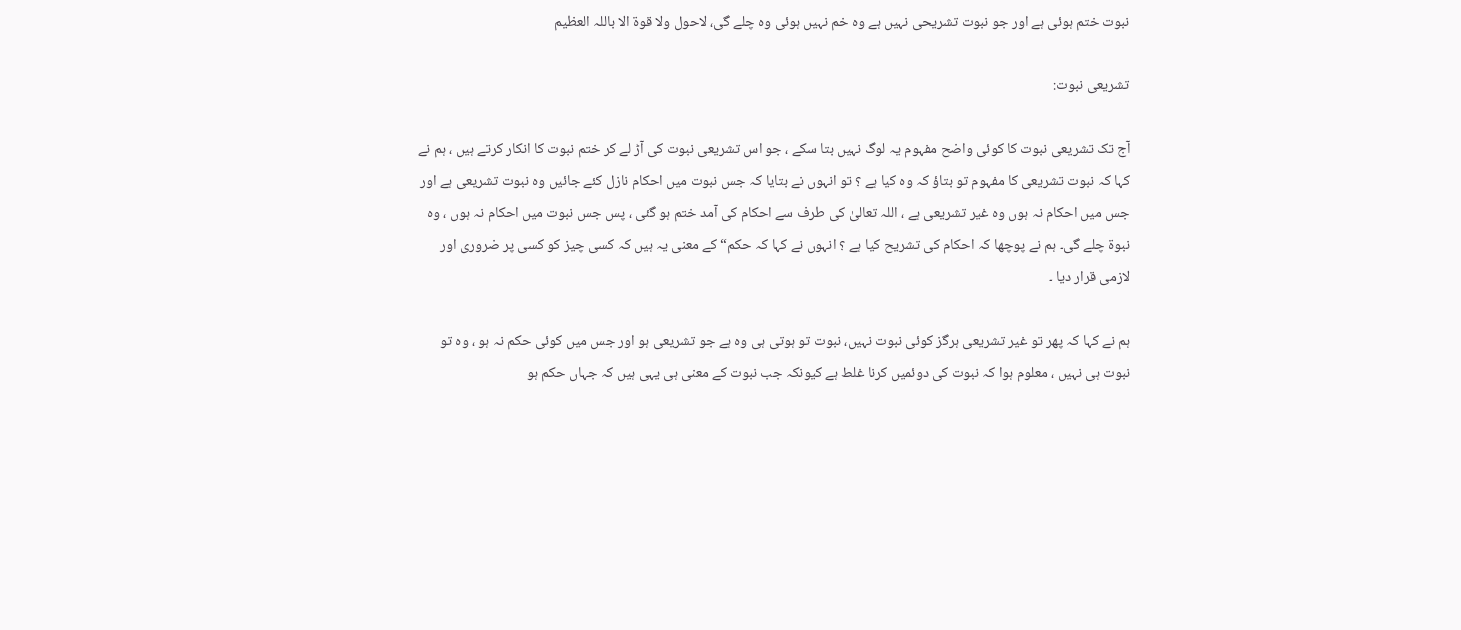نبوت ختم ہوئی ہے اور جو نبوت تشریحی نہیں ہے وہ خم نہیں ہوئی وہ چلے گی، لاحول ولا قوة الا باللہ العظیم

تشریعی نبوت:

آج تک تشریعی نبوت کا کوئی واضح مفہوم یہ لوگ نہیں بتا سکے ، جو اس تشریعی نبوت کی آڑ لے کر ختم نبوت کا انکار کرتے ہیں ، ہم نے کہا کہ نبوت تشریعی کا مفہوم تو بتاؤ کہ وہ کیا ہے ؟ تو انہوں نے بتایا کہ جس نبوت میں احکام نازل کئے جائیں وہ نبوت تشریعی ہے اور جس میں احکام نہ ہوں وہ غیر تشریعی ہے ، اللہ تعالیٰ کی طرف سے احکام کی آمد ختم ہو گئی ، پس جس نبوت میں احکام نہ ہوں ، وہ نبوة چلے گی۔ ہم نے پوچھا کہ احکام کی تشریح کیا ہے ؟ انہوں نے کہا کہ حکم“ کے معنی یہ ہیں کہ کسی چیز کو کسی پر ضروری اور لازمی قرار دیا ۔

ہم نے کہا کہ پھر تو غیر تشریعی ہرگز کوئی نبوت نہیں، نبوت تو ہوتی ہی وہ ہے جو تشریعی ہو اور جس میں کوئی حکم نہ ہو ، وہ تو نبوت ہی نہیں ، معلوم ہوا کہ نبوت کی دوئمیں کرنا غلط ہے کیونکہ جب نبوت کے معنی ہی یہی ہیں کہ جہاں حکم ہو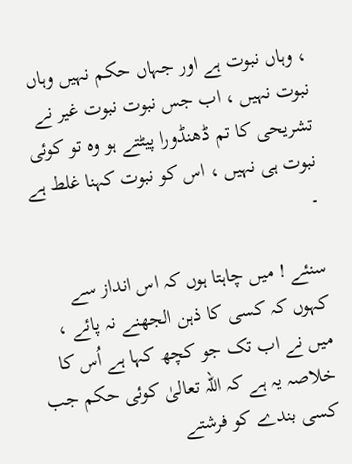، وہاں نبوت ہے اور جہاں حکم نہیں وہاں نبوت نہیں ، اب جس نبوت نبوت غیر نے تشریحی کا تم ڈھنڈورا پیٹتے ہو وہ تو کوئی نبوت ہی نہیں ، اس کو نبوت کہنا غلط ہے ۔

سنئے ! میں چاہتا ہوں کہ اس انداز سے کہوں کہ کسی کا ذہن الجھنے نہ پائے ، میں نے اب تک جو کچھ کہا ہے اُس کا خلاصہ یہ ہے کہ اللہ تعالیٰ کوئی حکم جب کسی بندے کو فرشتے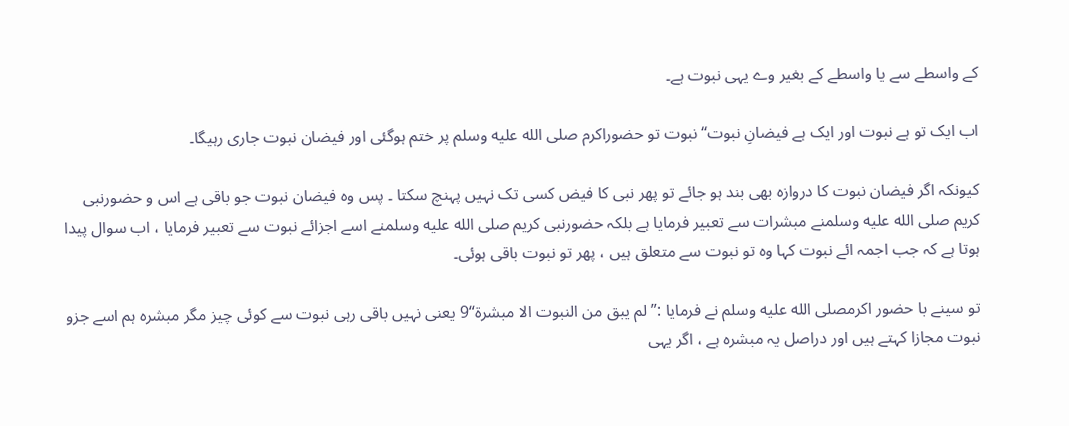کے واسطے سے یا واسطے کے بغیر وے یہی نبوت ہے۔

اب ایک تو ہے نبوت اور ایک ہے فیضانِ نبوت“ نبوت تو حضوراکرم صلى الله عليه وسلم پر ختم ہوگئی اور فیضان نبوت جاری رہیگا۔

کیونکہ اگر فیضان نبوت کا دروازہ بھی بند ہو جائے تو پھر نبی کا فیض کسی تک نہیں پہنچ سکتا ۔ پس وہ فیضان نبوت جو باقی ہے اس و حضورنبی کریم صلى الله عليه وسلمنے مبشرات سے تعبیر فرمایا ہے بلکہ حضورنبی کریم صلى الله عليه وسلمنے اسے اجزائے نبوت سے تعبیر فرمایا ، اب سوال پیدا ہوتا ہے کہ جب اجمہ ائے نبوت کہا وہ تو نبوت سے متعلق ہیں ، پھر تو نبوت باقی ہوئی۔

تو سینے با حضور اکرمصلى الله عليه وسلم نے فرمایا :”لم يبق من النبوت الا مبشرة“9 یعنی نہیں باقی رہی نبوت سے کوئی چیز مگر مبشرہ ہم اسے جزو نبوت مجازا کہتے ہیں اور دراصل یہ مبشرہ ہے ، اگر یہی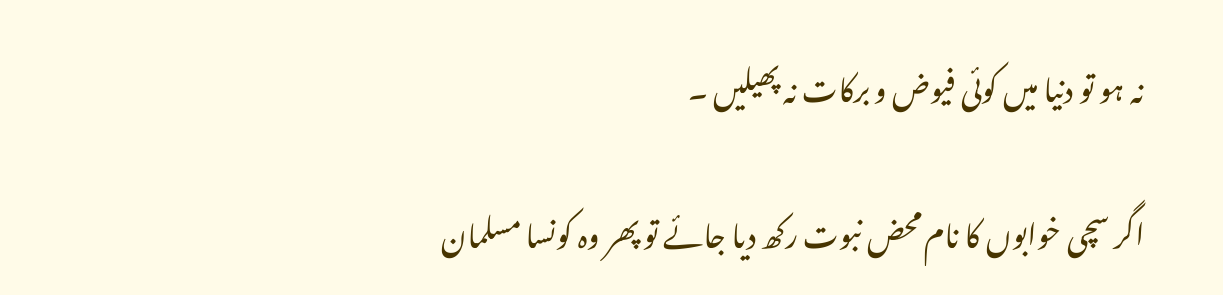نہ ہو تو دنیا میں کوئی فیوض و برکات نہ پھیلیں ۔

اگر سچی خوابوں کا نام محض نبوت رکھ دیا جائے تو پھر وہ کونسا مسلمان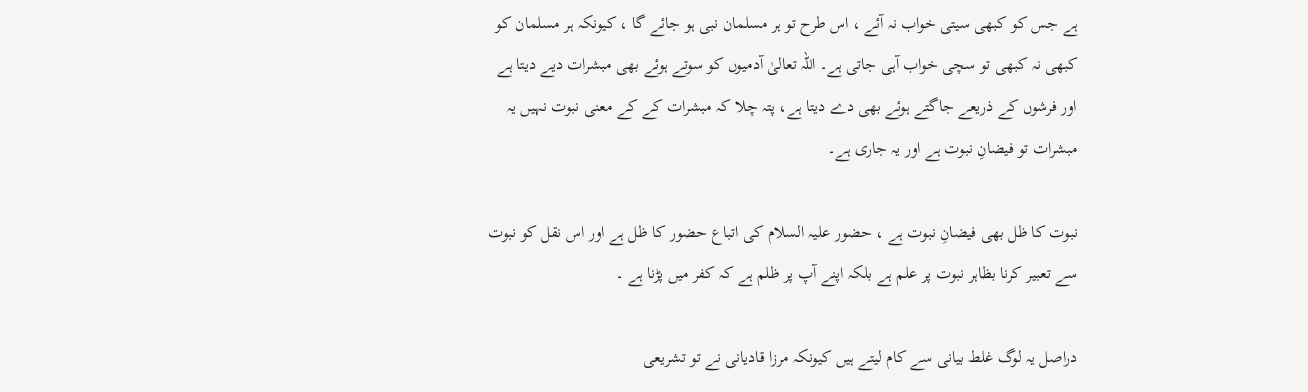ہے جس کو کبھی سیتی خواب نہ آئے ، اس طرح تو ہر مسلمان نبی ہو جائے گا ، کیونکہ ہر مسلمان کو کبھی نہ کبھی تو سچی خواب آہی جاتی ہے۔ اللہ تعالیٰ آدمیوں کو سوتے ہوئے بھی مبشرات دیے دیتا ہے اور فرشوں کے ذریعے جاگتے ہوئے بھی دے دیتا ہے، پتہ چلا کہ مبشرات کے کے معنی نبوت نہیں یہ مبشرات تو فیضانِ نبوت ہے اور یہ جاری ہے۔

نبوت کا ظل بھی فیضانِ نبوت ہے ، حضور علیہ السلام کی اتباع حضور کا ظل ہے اور اس نقل کو نبوت سے تعبیر کرنا بظاہر نبوت پر علم ہے بلکہ اپنے آپ پر ظلم ہے کہ کفر میں پڑنا ہے ۔

دراصل یہ لوگ غلط بیانی سے کام لیتے ہیں کیونکہ مرزا قادیانی نے تو تشریعی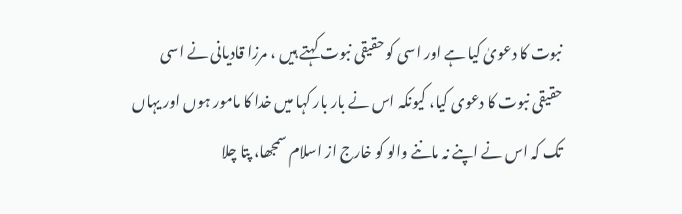نبوت کا دعویٰ کیا ہے اور اسی کو حقیقی نبوت کہتے ہیں ، مرزا قادیانی نے اسی حقیقی نبوت کا دعوی کیا، کیونکہ اس نے بار بار کہا میں خدا کا مامور ہوں اور یہاں تک کہ اس نے اپنے نہ ماننے والو کو خارج از اسلام سمجھا، پتا چلا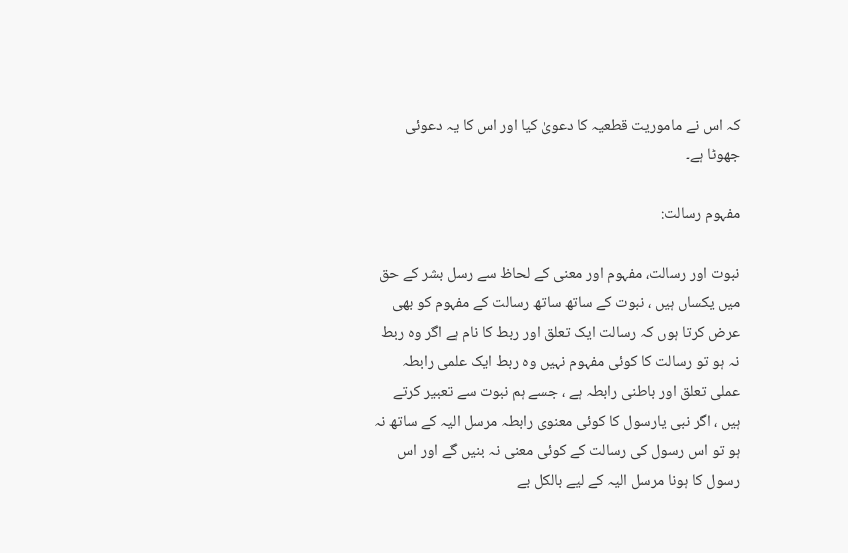کہ اس نے ماموریت قطعیہ کا دعویٰ کیا اور اس کا یہ دعوئی جھوٹا ہے۔

مفہوم رسالت:

نبوت اور رسالت، مفہوم اور معنی کے لحاظ سے رسل بشر کے حق میں یکساں ہیں ، نبوت کے ساتھ ساتھ رسالت کے مفہوم کو بھی عرض کرتا ہوں کہ رسالت ایک تعلق اور ربط کا نام ہے اگر وہ ربط نہ ہو تو رسالت کا کوئی مفہوم نہیں وہ ربط ایک علمی رابطہ عملی تعلق اور باطنی رابطہ ہے ، جسے ہم نبوت سے تعبیر کرتے ہیں ، اگر نبی یارسول کا کوئی معنوی رابطہ مرسل الیہ کے ساتھ نہ ہو تو اس رسول کی رسالت کے کوئی معنی نہ بنیں گے اور اس رسول کا ہونا مرسل الیہ کے لیے بالکل بے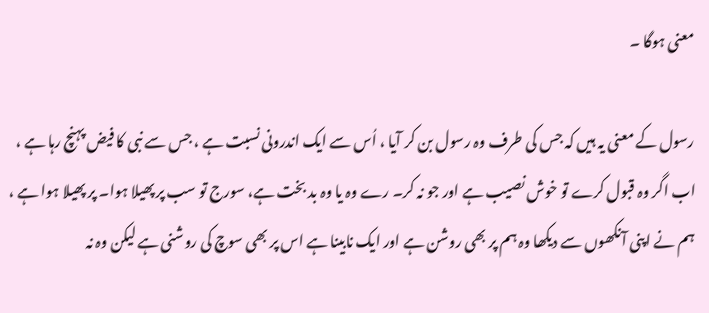معنی ہوگا ۔

رسول کے معنی یہ ہیں کہ جس کی طرف وہ رسول بن کر آیا ، اُس سے ایک اندرونی نسبت ہے ، جس سے نبی کا فیض پہنچ رہا ہے ، اب اگر وہ قبول کرے تو خوش نصیب ہے اور جو نہ کر۔ رے وہ یا وہ بد بخت ہے، سورج تو سب پر پھیلا ہوا۔ پر پھیلا ہوا ہے ، ہم نے اپنی آنکھوں سے دیکھا وہ ہم پر بھی روشن ہے اور ایک نابینا ہے اس پر بھی سوچ کی روشنی ہے لیکن وہ نہ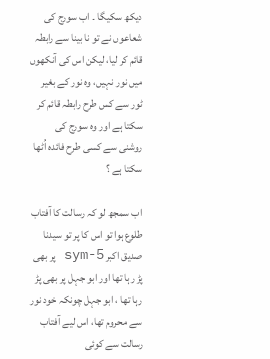دیکھ سکیگا ۔ اب سورج کی شعاعوں نے تو نا بینا سے رابطہ قائم کر لیا، لیکن اس کی آنکھوں میں نور نہیں، وہ نور کے بغیر ٹور سے کس طرح رابطہ قائم کر سکتا ہے اور وہ سورج کی روشنی سے کسی طرح فائدہ اُٹھا سکتا ہے ؟

اب سمجھ لو کہ رسالت کا آفتاب طلوع ہوا تو اس کا پر تو سیدنا صدیق اکبر sym-5 پر بھی پڑ رہا تھا اور ابو جہل پر بھی پڑ رہا تھا ، ابو جہل چونکہ خود نور سے محروم تھا، اس لیے آفتاب رسالت سے کوئی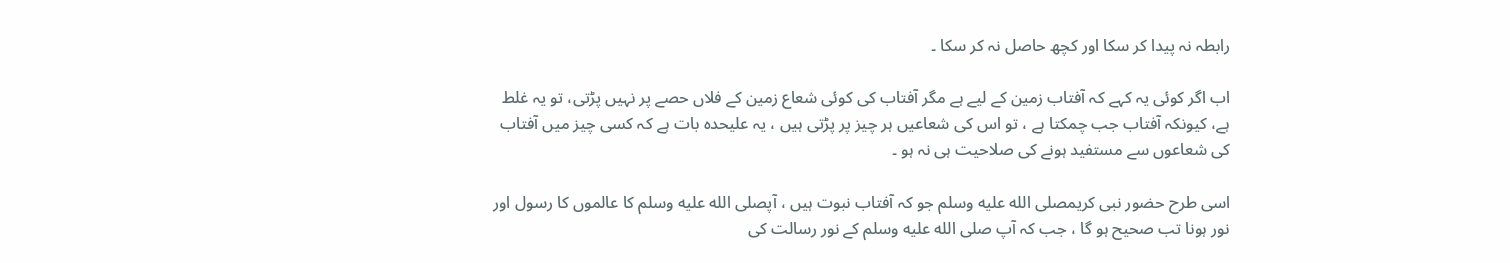رابطہ نہ پیدا کر سکا اور کچھ حاصل نہ کر سکا ۔

اب اگر کوئی یہ کہے کہ آفتاب زمین کے لیے ہے مگر آفتاب کی کوئی شعاع زمین کے فلاں حصے پر نہیں پڑتی، تو یہ غلط ہے، کیونکہ آفتاب جب چمکتا ہے ، تو اس کی شعاعیں ہر چیز پر پڑتی ہیں ، یہ علیحدہ بات ہے کہ کسی چیز میں آفتاب کی شعاعوں سے مستفید ہونے کی صلاحیت ہی نہ ہو ۔

اسی طرح حضور نبی کریمصلى الله عليه وسلم جو کہ آفتاب نبوت ہیں ، آپصلى الله عليه وسلم کا عالموں کا رسول اور نور ہونا تب صحیح ہو گا ، جب کہ آپ صلى الله عليه وسلم کے نور رسالت کی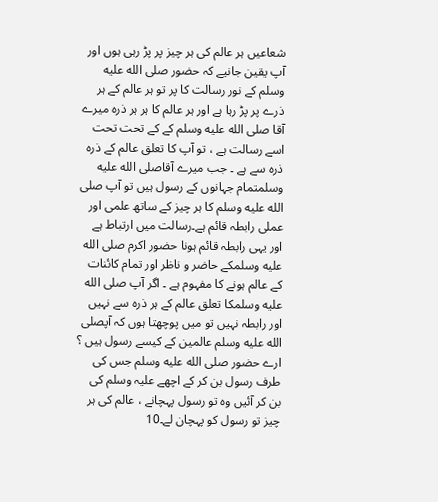شعاعیں ہر عالم کی ہر چیز پر پڑ رہی ہوں اور آپ یقین جانیے کہ حضور صلى الله عليه وسلم کے نور رسالت کا پر تو ہر عالم کے ہر ذرے پر پڑ رہا ہے اور ہر عالم کا ہر ہر ذرہ میرے آقا صلى الله عليه وسلم کے کے تحت تحت اسے رسالت ہے ، تو آپ کا تعلق عالم کے ذرہ ذرہ سے ہے ۔ جب میرے آقاصلى الله عليه وسلمتمام جہانوں کے رسول ہیں تو آپ صلى الله عليه وسلم کا ہر چیز کے ساتھ علمی اور عملی رابطہ قائم ہے۔رسالت میں ارتباط ہے اور یہی رابطہ قائم ہونا حضور اکرم صلى الله عليه وسلمکے حاضر و ناظر اور تمام کائنات کے عالم ہونے کا مفہوم ہے ۔ اگر آپ صلى الله عليه وسلمکا تعلق عالم کے ہر ذرہ سے نہیں اور رابطہ نہیں تو میں پوچھتا ہوں کہ آپصلى الله عليه وسلم عالمین کے کیسے رسول ہیں ؟ ارے حضور صلى الله عليه وسلم جس کی طرف رسول بن کر کے اچھے علیہ وسلم کی بن کر آئیں وہ تو رسول پہچانے ، عالم کی ہر چیز تو رسول کو پہچان لے۔10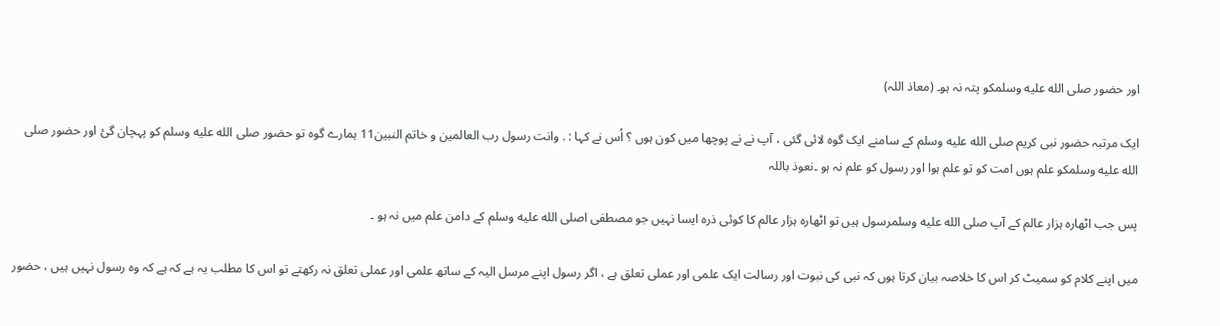اور حضور صلى الله عليه وسلمکو پتہ نہ ہو۔ (معاذ اللہ)

ایک مرتبہ حضور نبی کریم صلى الله عليه وسلم کے سامنے ایک گوہ لائی گئی ، آپ نے نے پوچھا میں کون ہوں ؟ اُس نے کہا : . وانت رسول رب العالمین و خاتم النبین11 ہمارے گوہ تو حضور صلى الله عليه وسلم کو پہچان گئ اور حضور صلى الله عليه وسلمکو علم ہوں امت کو تو علم ہوا اور رسول کو علم نہ ہو ۔نعوذ باللہ

پس جب اٹھارہ ہزار عالم کے آپ صلى الله عليه وسلمرسول ہیں تو اٹھارہ ہزار عالم کا کوئی ذرہ ایسا نہیں جو مصطفی اصلى الله عليه وسلم کے دامن علم میں نہ ہو ۔

میں اپنے کلام کو سمیٹ کر اس کا خلاصہ بیان کرتا ہوں کہ نبی کی نبوت اور رسالت ایک علمی اور عملی تعلق ہے ، اگر رسول اپنے مرسل الیہ کے ساتھ علمی اور عملی تعلق نہ رکھتے تو اس کا مطلب یہ ہے کہ ہے کہ وہ رسول نہیں ہیں ، حضور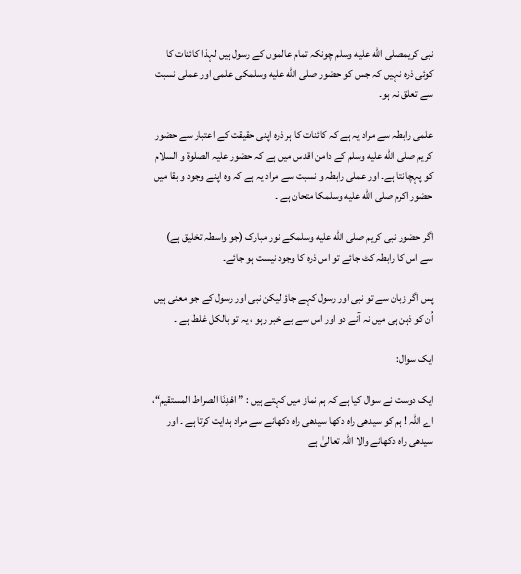نبی کریمصلى الله عليه وسلم چونکہ تمام عالموں کے رسول ہیں لہذا کائنات کا کوئی ذرہ نہیں کہ جس کو حضور صلى الله عليه وسلمکی علمی اور عملی نسبت سے تعلق نہ ہو۔

علمی رابطہ سے مراد یہ ہے کہ کائنات کا ہر ذرہ اپنی حقیقت کے اعتبار سے حضور کریم صلى الله عليه وسلم کے دامن اقدس میں ہے کہ حضور علیہ الصلوۃ و السلام کو پہچانتا ہے۔ اور عملی رابطہ و نسبت سے مراد یہ ہے کہ وہ اپنے وجود و بقا میں حضور اکرم صلى الله عليه وسلمکا متحان ہے ۔

اگر حضور نبی کریم صلى الله عليه وسلمکے نور مبارک (جو واسطہ تخلیق ہے) سے اس کا رابطہ کٹ جائے تو اس ذرہ کا وجود نیست ہو جائے۔

پس اگر زبان سے تو نبی اور رسول کہے جاؤ لیکن نبی اور رسول کے جو معنی ہیں اُن کو ذہن ہی میں نہ آنے دو اور اس سے بے خبر رہو ، یہ تو بالکل غلط ہے ۔

ایک سوال:

ایک دوست نے سوال کیا ہے کہ ہم نماز میں کہتے ہیں : ” اهْدِنَا الصراط المستقیم“، اے اللہ ! ہم کو سیدھی راہ دکھا سیدھی راہ دکھانے سے مراد ہدایت کرتا ہے ۔ اور سیدھی راہ دکھانے والا اللہ تعالیٰ ہے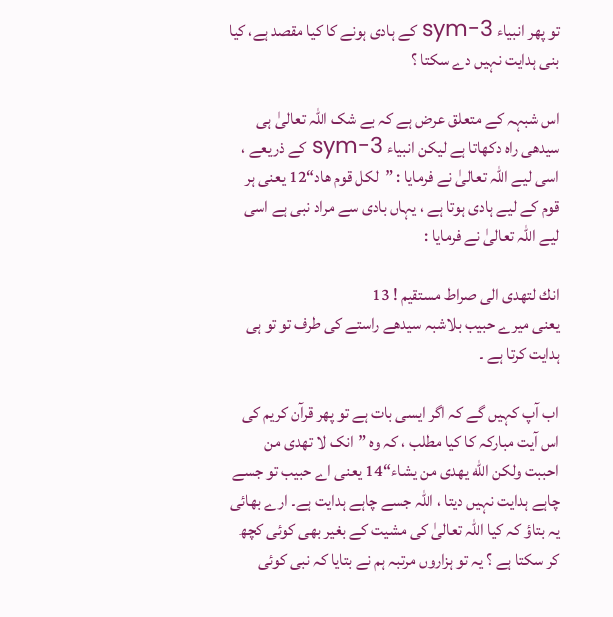تو پھر انبیاء sym-3 کے ہادی ہونے کا کیا مقصد ہے، کیا بنی ہدایت نہیں دے سکتا ؟

اس شبہہ کے متعلق عرض ہے کہ بے شک اللہ تعالیٰ ہی سیدھی راہ دکھاتا ہے لیکن انبیاء sym-3 کے ذریعے ، اسی لیے اللہ تعالیٰ نے فرمایا : ”لكل قوم ھاد“12 یعنی ہر قوم کے لیے ہادی ہوتا ہے ، یہاں بادی سے مراد نبی ہے اسی لیے اللہ تعالیٰ نے فرمایا :

انك لتهدى الى صراط مستقيم ! 13
یعنی میرے حبیب بلاشبہ سیدھے راستے کی طرف تو تو ہی ہدایت کرتا ہے ۔

اب آپ کہیں گے کہ اگر ایسی بات ہے تو پھر قرآن کریم کی اس آیت مبارکہ کا کیا مطلب ، کہ وہ ”انک لا تھدی من احببت ولكن الله يهدى من يشاء“14 یعنی اے حبیب تو جسے چاہے ہدایت نہیں دیتا ، اللہ جسے چاہے ہدایت ہے۔ ارے بھائی یہ بتاؤ کہ کیا اللہ تعالیٰ کی مشیت کے بغیر بھی کوئی کچھ کر سکتا ہے ؟ یہ تو ہزاروں مرتبہ ہم نے بتایا کہ نبی کوئی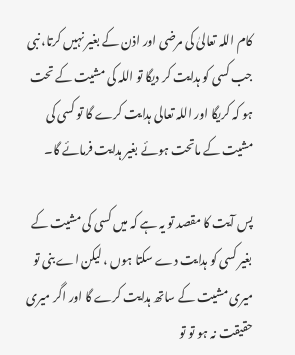کام اللہ تعالیٰ کی مرضی اور اذن کے بغیر نہیں کرتا، نبی جب کسی کو ہدایت کر دیگا تو اللہ کی مشیت کے تحت ہو کہ کریگا اور اللہ تعالی ہدایت کرے گا تو کسی کی مشیت کے ماتحت ہوئے بغیر ہدایت فرمائے گا۔

پس آیت کا مقصد تو یہ ہے کہ میں کسی کی مشیت کے بغیر کسی کو ہدایت دے سکتا ہوں ، لیکن اے بنی تو میری مشیت کے ساتھ ہدایت کرے گا اور اگر میری حقیقت نہ ہو تو تو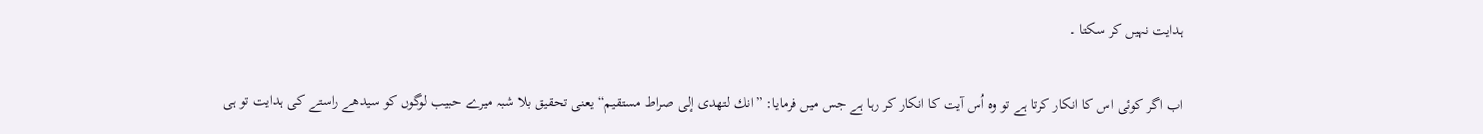ہدایت نہیں کر سکتا ۔

اب اگر کوئی اس کا انکار کرتا ہے تو وہ اُس آیت کا انکار کر رہا ہے جس میں فرمایا: ”انك لتهدى إلى صراط مستقيم“ يعنی تحقیق بلا شبہ میرے حبیب لوگوں کو سیدھے راستے کی ہدایت تو ہی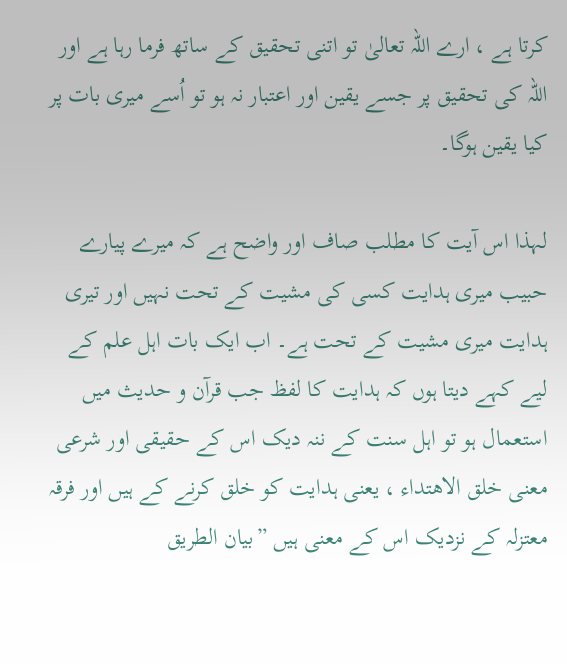کرتا ہے ، ارے اللہ تعالیٰ تو اتنی تحقیق کے ساتھ فرما رہا ہے اور اللہ کی تحقیق پر جسے یقین اور اعتبار نہ ہو تو اُسے میری بات پر کیا یقین ہوگا۔

لہذا اس آیت کا مطلب صاف اور واضح ہے کہ میرے پیارے حبیب میری ہدایت کسی کی مشیت کے تحت نہیں اور تیری ہدایت میری مشیت کے تحت ہے۔ اب ایک بات اہل علم کے لیے کہے دیتا ہوں کہ ہدایت کا لفظ جب قرآن و حدیث میں استعمال ہو تو اہل سنت کے ننہ دیک اس کے حقیقی اور شرعی معنی خلق الاهتداء ، یعنی ہدایت کو خلق کرنے کے ہیں اور فرقہ معتزلہ کے نزدیک اس کے معنی ہیں ”بیان الطريق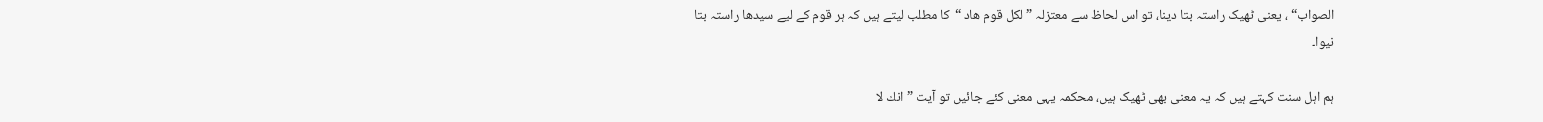الصواب“ ، یعنی ٹھیک راستہ بتا دینا، تو اس لحاظ سے معتزلہ ”لكل قوم ھاد “کا مطلب لیتے ہیں کہ ہر قوم کے لیے سیدھا راستہ بتا نیوا۔

ہم اہل سنت کہتے ہیں کہ یہ معنی بھی ٹھیک ہیں، محکمہ یہی معنی کئے جائیں تو آیت ” انك لا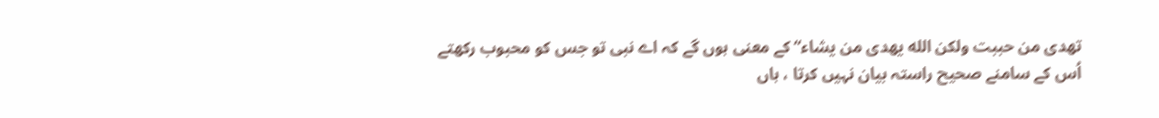تهدى من حببت ولكن الله يهدى من يشاء“ کے معنی ہوں گے کہ اے نبی تو جس کو محبوب رکھتے اُس کے سامنے صحیح راستہ بیان نہیں کرتا ، ہاں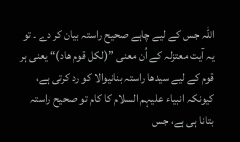اللہ جس کے لیے چاہے صحیح راستہ بیان کر دے ۔ تو یہ آیت معتزلہ کے اُن معنی ”(لكل قوم ھاد)“ یعنی ہر قوم کے لیے سیدھا راستہ بنانیوالا کو رد کرتی ہے، کیونکہ انبیاء علیہم السلام کا کام تو صحیح راستہ بتانا ہی ہے، جس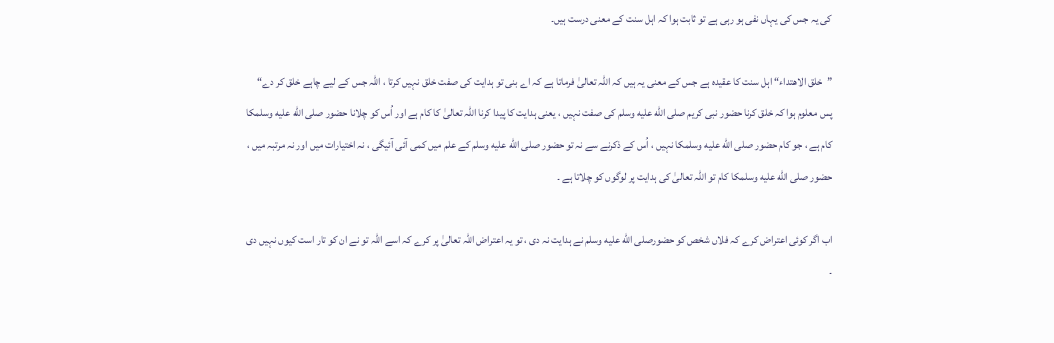کی یہ جس کی یہاں نفی ہو رہی ہے تو ثابت ہوا کہ اہل سنت کے معنی درست ہیں۔

”خلق الاهتداء“ اہل سنت کا عقیدہ ہے جس کے معنی یہ ہیں کہ اللہ تعالیٰ فرماتا ہے کہ اے بنی تو ہدایت کی صفت خلق نہیں کرتا ، اللہ جس کے لیے چاہے خلق کر دے“ پس معلوم ہوا کہ خلق کرنا حضور نبی کریم صلى الله عليه وسلم کی صفت نہیں ، یعنی ہدایت کا پیدا کرنا اللہ تعالیٰ کا کام ہے اور اُس کو چلانا حضور صلى الله عليه وسلمکا کام ہے ، جو کام حضور صلى الله عليه وسلمکا نہیں ، اُس کے ذکرنے سے نہ تو حضور صلى الله عليه وسلم کے علم میں کمی آئی آئیگی ، نہ اختیارات میں اور نہ مرتبہ میں ، حضور صلى الله عليه وسلمکا کام تو اللہ تعالیٰ کی ہدایت پر لوگوں کو چلاتا ہے ۔

اب اگر کوئی اعتراض کرے کہ فلاں شخص کو حضورصلى الله عليه وسلم نے ہدایت نہ دی ، تو یہ اعتراض اللہ تعالیٰ پر کرے کہ اسے اللہ تو نے ان کو تار است کیوں نہیں دی ۔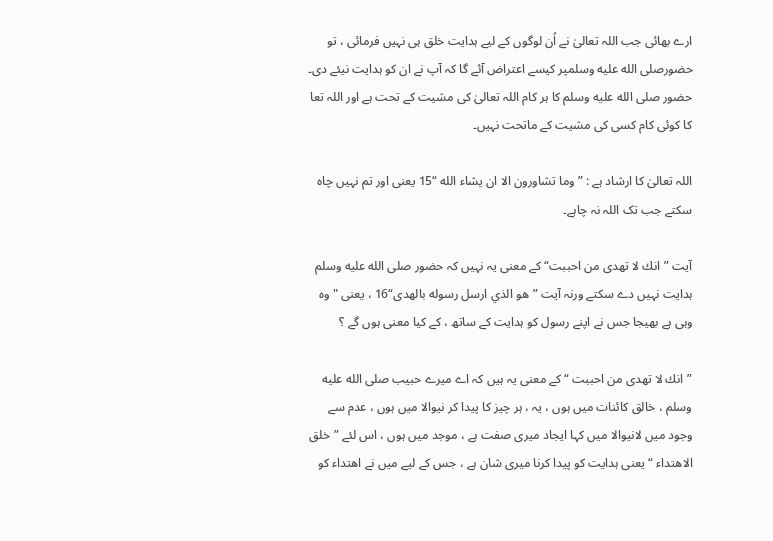ارے بھائی جب اللہ تعالیٰ نے اُن لوگوں کے لیے ہدایت خلق ہی نہیں فرمائی ، تو حضورصلى الله عليه وسلمپر کیسے اعتراض آئے گا کہ آپ نے ان کو ہدایت نیئے دی۔ حضور صلى الله عليه وسلم کا ہر کام اللہ تعالیٰ کی مشیت کے تحت ہے اور اللہ تعا کا کوئی کام کسی کی مشیت کے ماتحت نہیں۔

اللہ تعالیٰ کا ارشاد ہے : ”وما تشاورون الا ان يشاء الله “15 یعنی اور تم نہیں چاہ سکتے جب تک اللہ نہ چاہے۔

آیت ”انك لا تهدى من احببت“ کے معنی یہ نہیں کہ حضور صلى الله عليه وسلم ہدایت نہیں دے سکتے ورنہ آیت ”هو الذي ارسل رسوله بالھدی“16 ، یعنی " وہ وہی ہے بھیجا جس نے اپنے رسول کو ہدایت کے ساتھ ، کے کیا معنی ہوں گے ؟

”انك لا تهدى من احببت “ کے معنی یہ ہیں کہ اے میرے حبیب صلى الله عليه وسلم ، خالق کائنات میں ہوں ، یہ ، ہر چیز کا پیدا کر نیوالا میں ہوں ، عدم سے وجود میں لانیوالا میں کہا ایجاد میری صفت ہے ، موجد میں ہوں ، اس لئے ”خلق الاهتداء “ یعنی ہدایت کو پیدا کرنا میری شان ہے ، جس کے لیے میں نے اهتداء کو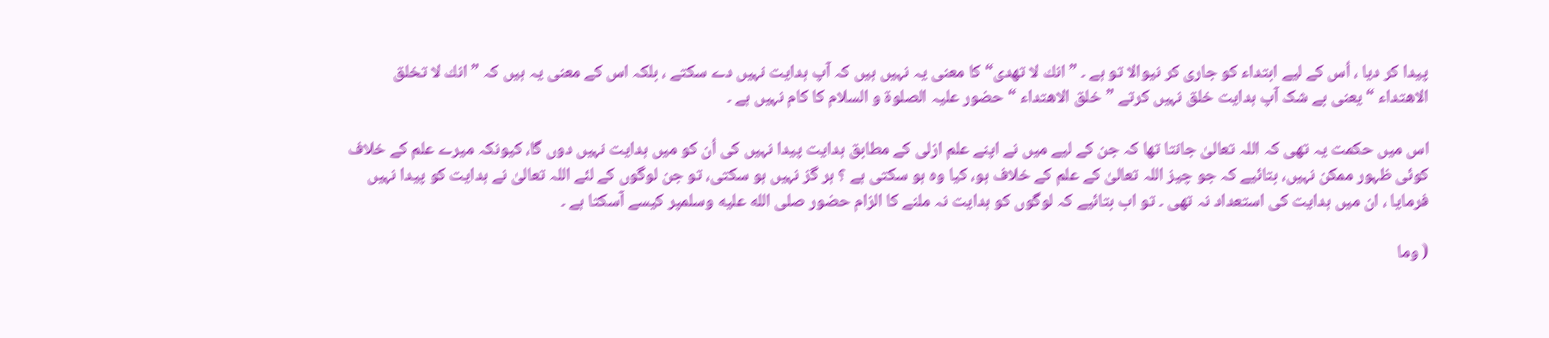پیدا کر دیا ، اُس کے لیے ابتداء کو جاری کر نیوالا تو ہے ۔ ” انك لا تھدی“ کا معنی یہ نہیں ہیں کہ آپ ہدایت نہیں دے سکتے ، بلکہ اس کے معنی یہ ہیں کہ ”انك لا تخلق الاهتداء “ یعنی بے شک آپ ہدایت خلق نہیں کرتے ”خلق الاهتداء “ حضور علیہ الصلوة و السلام کا کام نہیں ہے ۔

اس میں حکمت یہ تھی کہ اللہ تعالیٰ جانتا تھا کہ جن کے لیے میں نے اپنے علم ازلی کے مطابق ہدایت پیدا نہیں کی اُن کو میں ہدایت نہیں دوں گا، کیونکہ میرے علم کے خلاف کوئی ظہور ممکن نہیں، بتائیے کہ جو چیز اللہ تعالیٰ کے علم کے خلاف ہو، کیا وہ ہو سکتی ہے ؟ ہر گز نہیں ہو سکتی، تو جن لوگوں کے لئے اللہ تعالیٰ نے ہدایت کو پیدا نہیں فرمایا ، ان میں ہدایت کی استعداد نہ تھی ۔ تو اب بتائیے کہ لوگوں کو ہدایت نہ ملنے کا الزام حضور صلى الله عليه وسلمپر کیسے آسکتا ہے ۔

( وما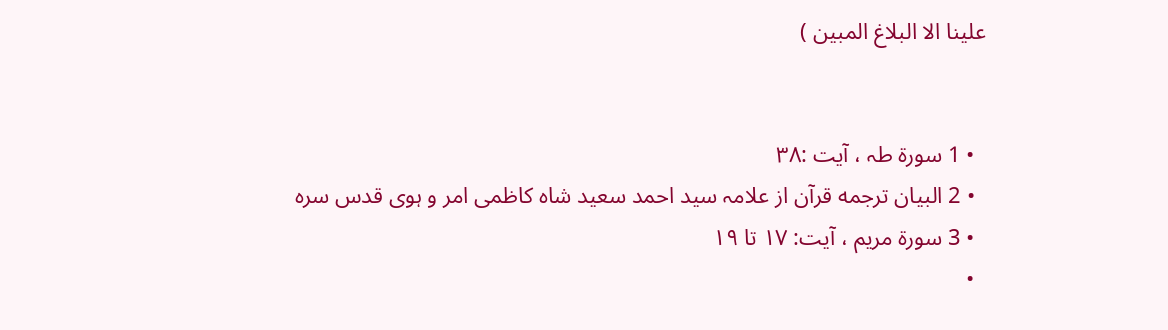علينا الا البلاغ المبين )


  • 1 سورة طہ ، آیت :۳۸
  • 2 البیان ترجمه قرآن از علامہ سید احمد سعید شاہ کاظمی امر و ہوی قدس سره
  • 3 سورۃ مریم ، آیت: ۱۷ تا ۱۹
  •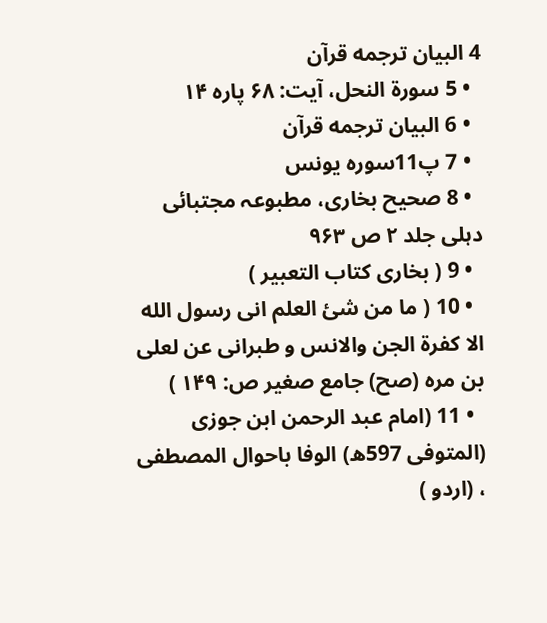4 البیان ترجمه قرآن
  • 5 سورۃ النحل، آیت: ۶۸ پاره ۱۴
  • 6 البیان ترجمه قرآن
  • 7 پ11سورہ یونس
  • 8 صحیح بخاری، مطبوعہ مجتبائی دہلی جلد ۲ ص ۹۶۳
  • 9 ( بخاری کتاب التعبير )
  • 10 ( ما من شئ العلم انی رسول الله الا كفرة الجن والانس و طبرانی عن لعلی بن مرہ (صح) جامع صغیر ص: ۱۴۹ )
  • 11 (امام عبد الرحمن ابن جوزی (المتوفى 597ھ) الوفا باحوال المصطفى ، (اردو )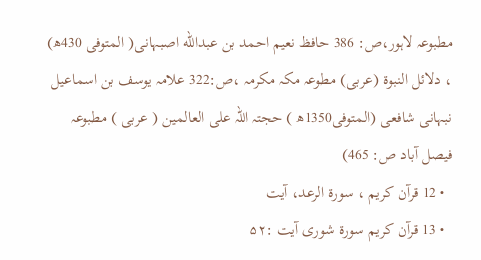مطبوعہ لاہور،ص: 386 حافظ نعیم احمد بن عبدالله اصبہانی( المتوفی 430ھ) ، دلائل النبوة (عربی) مطوعہ مکہ مکرمہ ،ص:322 علامہ یوسف بن اسماعیل نبہانی شافعی (المتوفى1350ھ ) حجتہ اللہ علی العالمین ( عربی ) مطبوعہ فیصل آباد ص: 465)
  • 12 قرآن کریم ، سورۃ الرعد، آیت
  • 13 قرآن کریم سورۃ شوری آیت :۵۲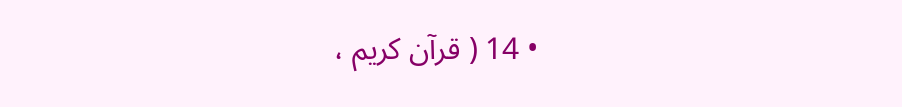• 14 ( قرآن کریم ،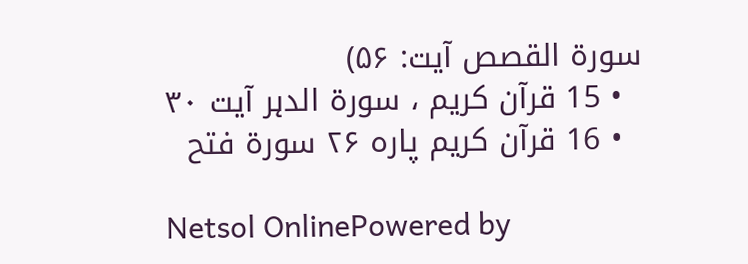سورة القصص آیت: ۵۶)
  • 15 قرآن کریم ، سورۃ الدہر آیت ۳۰
  • 16 قرآن کریم پاره ۲۶ سورة فتح

Netsol OnlinePowered by